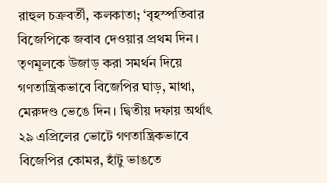রাহুল চক্রবর্তী, কলকাতা; ‘বৃহস্পতিবার বিজেপিকে জবাব দেওয়ার প্রথম দিন। তৃণমূলকে উজাড় করা সমর্থন দিয়ে গণতান্ত্রিকভাবে বিজেপির ঘাড়, মাথা, মেরুদণ্ড ভেঙে দিন। দ্বিতীয় দফায় অর্থাৎ ২৯ এপ্রিলের ভোটে গণতান্ত্রিকভাবে বিজেপির কোমর, হাঁটু ভাঙতে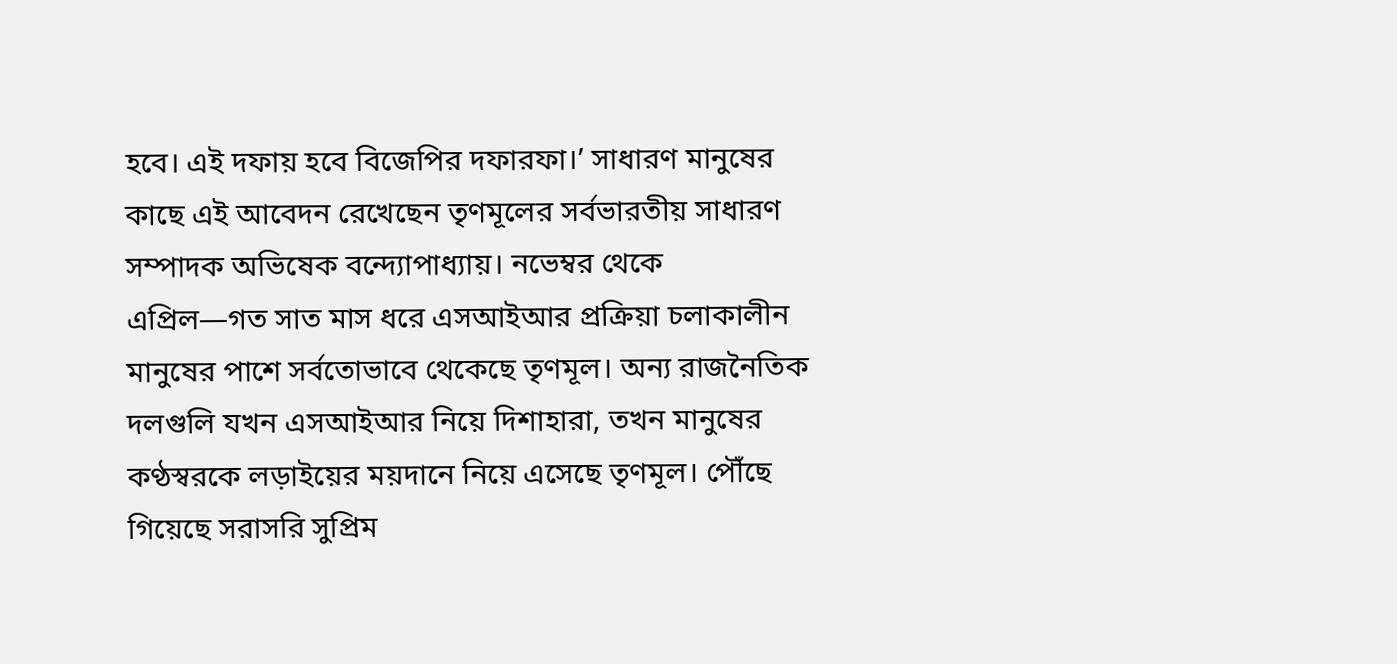হবে। এই দফায় হবে বিজেপির দফারফা।’ সাধারণ মানুষের কাছে এই আবেদন রেখেছেন তৃণমূলের সর্বভারতীয় সাধারণ সম্পাদক অভিষেক বন্দ্যোপাধ্যায়। নভেম্বর থেকে এপ্রিল—গত সাত মাস ধরে এসআইআর প্রক্রিয়া চলাকালীন মানুষের পাশে সর্বতোভাবে থেকেছে তৃণমূল। অন্য রাজনৈতিক দলগুলি যখন এসআইআর নিয়ে দিশাহারা, তখন মানুষের কণ্ঠস্বরকে লড়াইয়ের ময়দানে নিয়ে এসেছে তৃণমূল। পৌঁছে গিয়েছে সরাসরি সুপ্রিম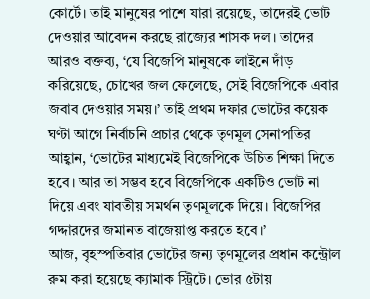কোর্টে। তাই মানুষের পাশে যারা রয়েছে, তাদেরই ভোট দেওয়ার আবেদন করছে রাজ্যের শাসক দল। তাদের আরও বক্তব্য, ‘যে বিজেপি মানুষকে লাইনে দাঁড় করিয়েছে, চোখের জল ফেলেছে, সেই বিজেপিকে এবার জবাব দেওয়ার সময়।’ তাই প্রথম দফার ভোটের কয়েক ঘণ্টা আগে নির্বাচনি প্রচার থেকে তৃণমূল সেনাপতির আহ্বান, ‘ভোটের মাধ্যমেই বিজেপিকে উচিত শিক্ষা দিতে হবে। আর তা সম্ভব হবে বিজেপিকে একটিও ভোট না দিয়ে এবং যাবতীয় সমর্থন তৃণমূলকে দিয়ে। বিজেপির গদ্দারদের জমানত বাজেয়াপ্ত করতে হবে।’
আজ, বৃহস্পতিবার ভোটের জন্য তৃণমূলের প্রধান কন্ট্রোল রুম করা হয়েছে ক্যামাক স্ট্রিটে। ভোর ৫টায়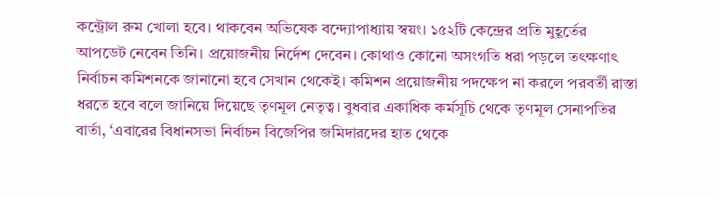কন্ট্রোল রুম খোলা হবে। থাকবেন অভিষেক বন্দ্যোপাধ্যায় স্বয়ং। ১৫২টি কেন্দ্রের প্রতি মুহূর্তের আপডেট নেবেন তিনি। প্রয়োজনীয় নির্দেশ দেবেন। কোথাও কোনো অসংগতি ধরা পড়লে তৎক্ষণাৎ নির্বাচন কমিশনকে জানানো হবে সেখান থেকেই। কমিশন প্রয়োজনীয় পদক্ষেপ না করলে পরবর্তী রাস্তা ধরতে হবে বলে জানিয়ে দিয়েছে তৃণমূল নেতৃত্ব। বুধবার একাধিক কর্মসূচি থেকে তৃণমূল সেনাপতির বার্তা, ‘এবারের বিধানসভা নির্বাচন বিজেপির জমিদারদের হাত থেকে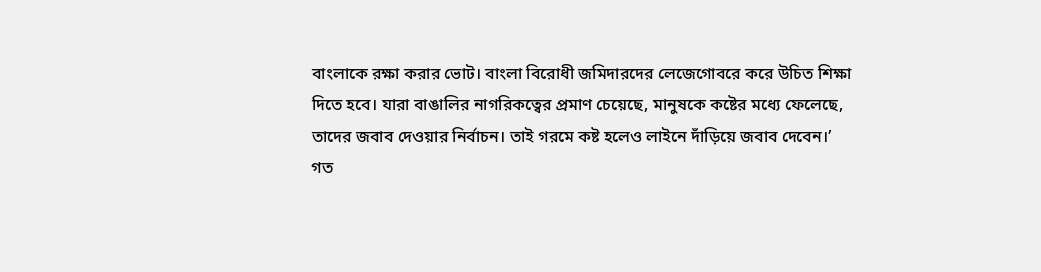বাংলাকে রক্ষা করার ভোট। বাংলা বিরোধী জমিদারদের লেজেগোবরে করে উচিত শিক্ষা দিতে হবে। যারা বাঙালির নাগরিকত্বের প্রমাণ চেয়েছে, মানুষকে কষ্টের মধ্যে ফেলেছে, তাদের জবাব দেওয়ার নির্বাচন। তাই গরমে কষ্ট হলেও লাইনে দাঁড়িয়ে জবাব দেবেন।’
গত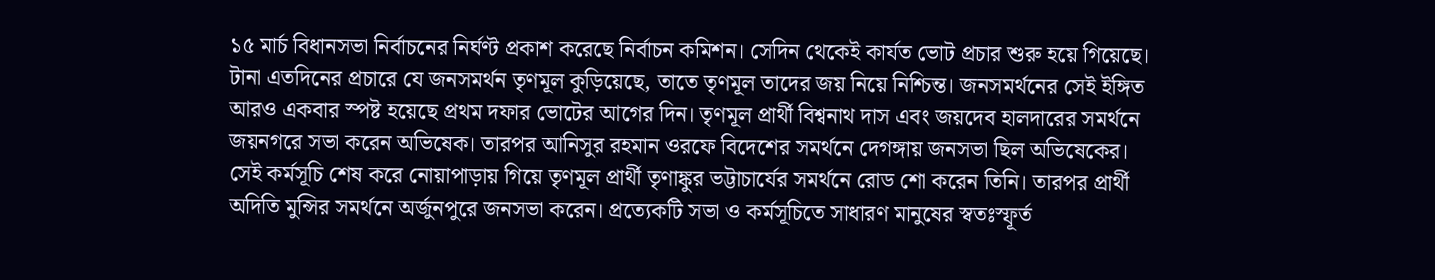১৫ মার্চ বিধানসভা নির্বাচনের নির্ঘণ্ট প্রকাশ করেছে নির্বাচন কমিশন। সেদিন থেকেই কার্যত ভোট প্রচার শুরু হয়ে গিয়েছে। টানা এতদিনের প্রচারে যে জনসমর্থন তৃণমূল কুড়িয়েছে, তাতে তৃণমূল তাদের জয় নিয়ে নিশ্চিন্ত। জনসমর্থনের সেই ইঙ্গিত আরও একবার স্পষ্ট হয়েছে প্রথম দফার ভোটের আগের দিন। তৃণমূল প্রার্থী বিশ্বনাথ দাস এবং জয়দেব হালদারের সমর্থনে জয়নগরে সভা করেন অভিষেক। তারপর আনিসুর রহমান ওরফে বিদেশের সমর্থনে দেগঙ্গায় জনসভা ছিল অভিষেকের। সেই কর্মসূচি শেষ করে নোয়াপাড়ায় গিয়ে তৃণমূল প্রার্থী তৃণাঙ্কুর ভট্টাচার্যের সমর্থনে রোড শো করেন তিনি। তারপর প্রার্থী অদিতি মুন্সির সমর্থনে অর্জুনপুরে জনসভা করেন। প্রত্যেকটি সভা ও কর্মসূচিতে সাধারণ মানুষের স্বতঃস্ফূর্ত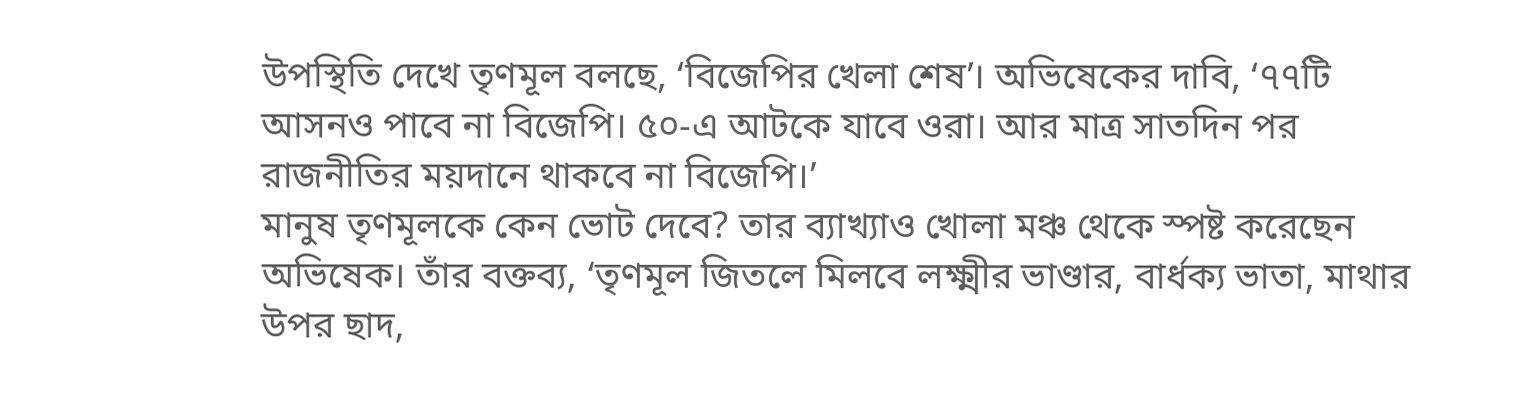উপস্থিতি দেখে তৃণমূল বলছে, ‘বিজেপির খেলা শেষ’। অভিষেকের দাবি, ‘৭৭টি আসনও পাবে না বিজেপি। ৫০-এ আটকে যাবে ওরা। আর মাত্র সাতদিন পর রাজনীতির ময়দানে থাকবে না বিজেপি।’
মানুষ তৃণমূলকে কেন ভোট দেবে? তার ব্যাখ্যাও খোলা মঞ্চ থেকে স্পষ্ট করেছেন অভিষেক। তাঁর বক্তব্য, ‘তৃণমূল জিতলে মিলবে লক্ষ্মীর ভাণ্ডার, বার্ধক্য ভাতা, মাথার উপর ছাদ,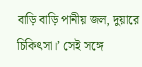বাড়ি বাড়ি পানীয় জল, দুয়ারে চিকিৎসা।’ সেই সঙ্গে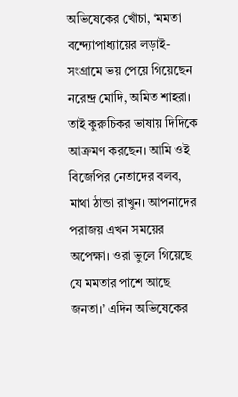অভিষেকের খোঁচা, ‘মমতা বন্দ্যোপাধ্যায়ের লড়াই-সংগ্রামে ভয় পেয়ে গিয়েছেন নরেন্দ্র মোদি, অমিত শাহরা। তাই কুরুচিকর ভাষায় দিদিকে আক্রমণ করছেন। আমি ওই বিজেপির নেতাদের বলব, মাথা ঠান্ডা রাখুন। আপনাদের পরাজয় এখন সময়ের অপেক্ষা। ওরা ভুলে গিয়েছে যে মমতার পাশে আছে জনতা।’ এদিন অভিষেকের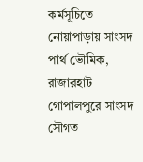কর্মসূচিতে নোয়াপাড়ায় সাংসদ পার্থ ভৌমিক, রাজারহাট গোপালপুরে সাংসদ সৌগত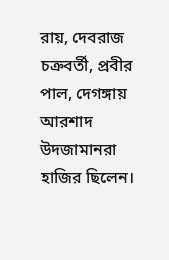রায়, দেবরাজ চক্রবর্তী, প্রবীর পাল, দেগঙ্গায় আরশাদ উদজামানরা হাজির ছিলেন।